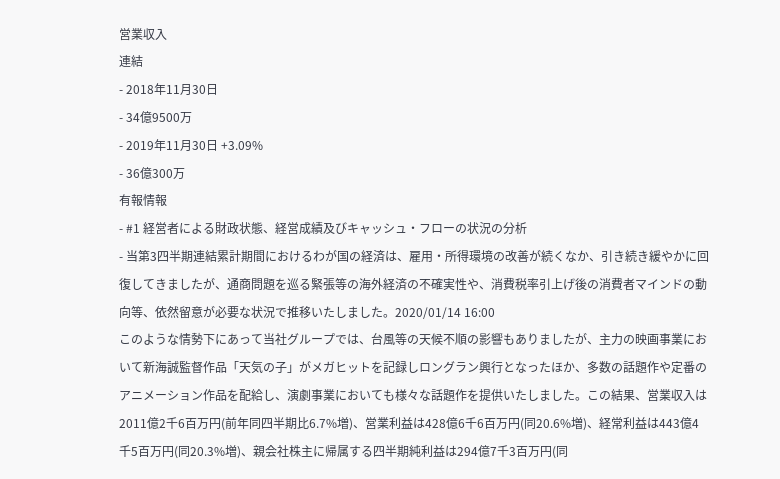営業収入
連結
- 2018年11月30日
- 34億9500万
- 2019年11月30日 +3.09%
- 36億300万
有報情報
- #1 経営者による財政状態、経営成績及びキャッシュ・フローの状況の分析
- 当第3四半期連結累計期間におけるわが国の経済は、雇用・所得環境の改善が続くなか、引き続き緩やかに回復してきましたが、通商問題を巡る緊張等の海外経済の不確実性や、消費税率引上げ後の消費者マインドの動向等、依然留意が必要な状況で推移いたしました。2020/01/14 16:00
このような情勢下にあって当社グループでは、台風等の天候不順の影響もありましたが、主力の映画事業において新海誠監督作品「天気の子」がメガヒットを記録しロングラン興行となったほか、多数の話題作や定番のアニメーション作品を配給し、演劇事業においても様々な話題作を提供いたしました。この結果、営業収入は2011億2千6百万円(前年同四半期比6.7%増)、営業利益は428億6千6百万円(同20.6%増)、経常利益は443億4千5百万円(同20.3%増)、親会社株主に帰属する四半期純利益は294億7千3百万円(同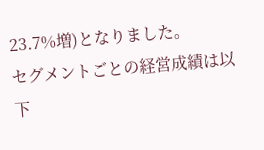23.7%増)となりました。
セグメントごとの経営成績は以下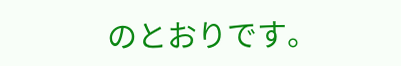のとおりです。